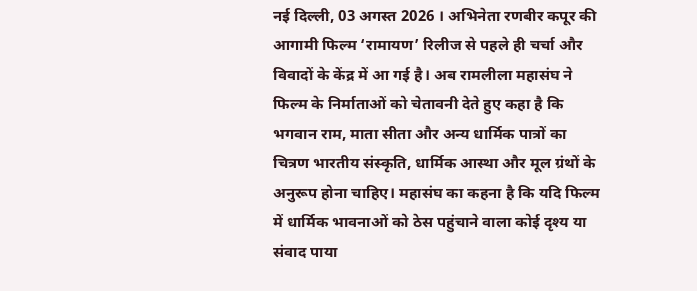नई दिल्ली, 03 अगस्त 2026 । अभिनेता रणबीर कपूर की आगामी फिल्म ‘रामायण’ रिलीज से पहले ही चर्चा और विवादों के केंद्र में आ गई है। अब रामलीला महासंघ ने फिल्म के निर्माताओं को चेतावनी देते हुए कहा है कि भगवान राम, माता सीता और अन्य धार्मिक पात्रों का चित्रण भारतीय संस्कृति, धार्मिक आस्था और मूल ग्रंथों के अनुरूप होना चाहिए। महासंघ का कहना है कि यदि फिल्म में धार्मिक भावनाओं को ठेस पहुंचाने वाला कोई दृश्य या संवाद पाया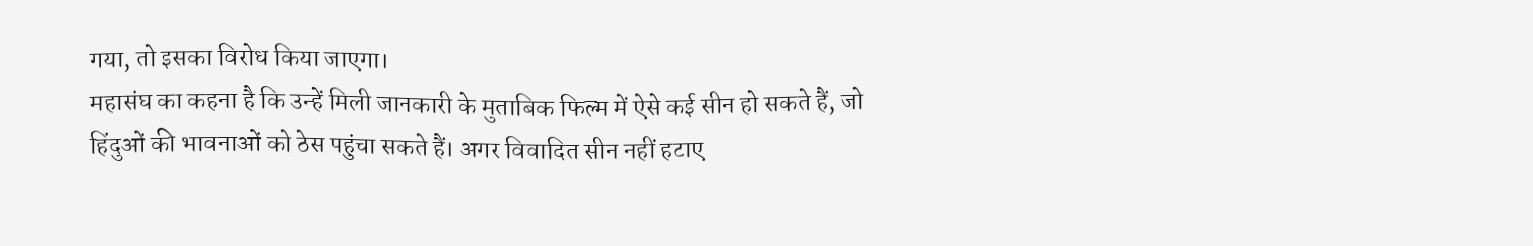गया, तो इसका विरोध किया जाएगा।
महासंघ का कहना है कि उन्हें मिली जानकारी के मुताबिक फिल्म में ऐसे कई सीन हो सकते हैं, जो हिंदुओं की भावनाओं को ठेस पहुंचा सकते हैं। अगर विवादित सीन नहीं हटाए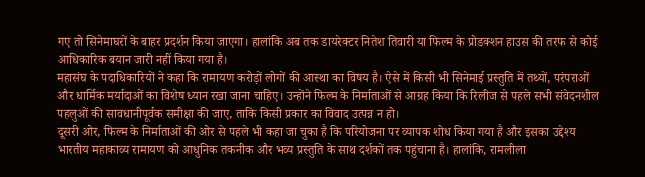गए तो सिनेमाघरों के बाहर प्रदर्शन किया जाएगा। हालांकि अब तक डायरेक्टर नितेश तिवारी या फिल्म के प्रोडक्शन हाउस की तरफ से कोई आधिकारिक बयान जारी नहीं किया गया है।
महासंघ के पदाधिकारियों ने कहा कि रामायण करोड़ों लोगों की आस्था का विषय है। ऐसे में किसी भी सिनेमाई प्रस्तुति में तथ्यों, परंपराओं और धार्मिक मर्यादाओं का विशेष ध्यान रखा जाना चाहिए। उन्होंने फिल्म के निर्माताओं से आग्रह किया कि रिलीज से पहले सभी संवेदनशील पहलुओं की सावधानीपूर्वक समीक्षा की जाए, ताकि किसी प्रकार का विवाद उत्पन्न न हो।
दूसरी ओर, फिल्म के निर्माताओं की ओर से पहले भी कहा जा चुका है कि परियोजना पर व्यापक शोध किया गया है और इसका उद्देश्य भारतीय महाकाव्य रामायण को आधुनिक तकनीक और भव्य प्रस्तुति के साथ दर्शकों तक पहुंचाना है। हालांकि, रामलीला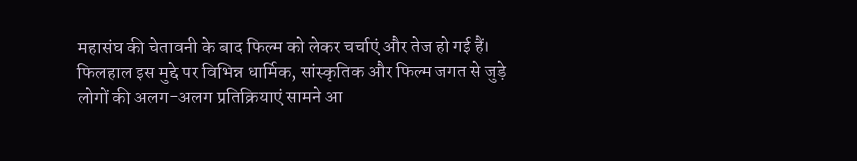महासंघ की चेतावनी के बाद फिल्म को लेकर चर्चाएं और तेज हो गई हैं।
फिलहाल इस मुद्दे पर विभिन्न धार्मिक, सांस्कृतिक और फिल्म जगत से जुड़े लोगों की अलग-अलग प्रतिक्रियाएं सामने आ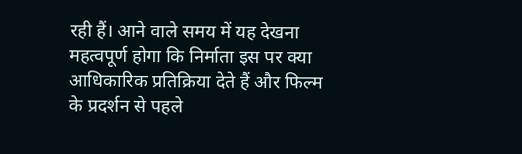रही हैं। आने वाले समय में यह देखना महत्वपूर्ण होगा कि निर्माता इस पर क्या आधिकारिक प्रतिक्रिया देते हैं और फिल्म के प्रदर्शन से पहले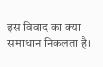इस विवाद का क्या समाधान निकलता है।